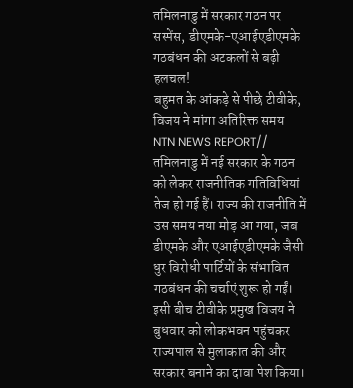तमिलनाडु में सरकार गठन पर सस्पेंस, डीएमके-एआईएडीएमके गठबंधन की अटकलों से बढ़ी हलचल!
बहुमत के आंकड़े से पीछे टीवीके, विजय ने मांगा अतिरिक्त समय
NTN NEWS REPORT// तमिलनाडु में नई सरकार के गठन को लेकर राजनीतिक गतिविधियां तेज हो गई हैं। राज्य की राजनीति में उस समय नया मोड़ आ गया, जब डीएमके और एआईएडीएमके जैसी धुर विरोधी पार्टियों के संभावित गठबंधन की चर्चाएं शुरू हो गईं। इसी बीच टीवीके प्रमुख विजय ने बुधवार को लोकभवन पहुंचकर राज्यपाल से मुलाकात की और सरकार बनाने का दावा पेश किया।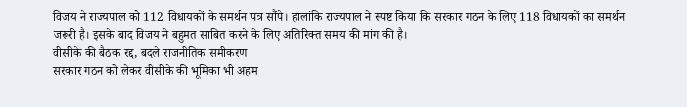विजय ने राज्यपाल को 112 विधायकों के समर्थन पत्र सौंपे। हालांकि राज्यपाल ने स्पष्ट किया कि सरकार गठन के लिए 118 विधायकों का समर्थन जरूरी है। इसके बाद विजय ने बहुमत साबित करने के लिए अतिरिक्त समय की मांग की है।
वीसीके की बैठक रद्द, बदले राजनीतिक समीकरण
सरकार गठन को लेकर वीसीके की भूमिका भी अहम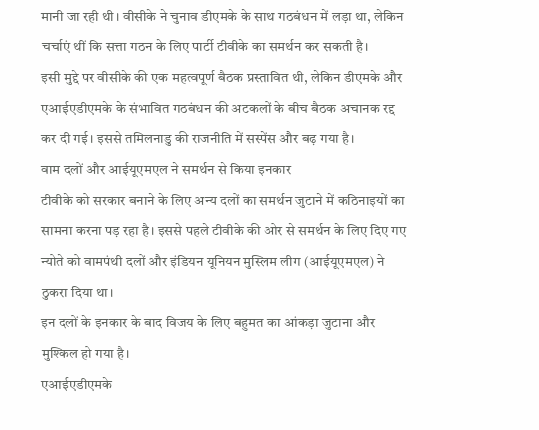मानी जा रही थी। वीसीके ने चुनाव डीएमके के साथ गठबंधन में लड़ा था, लेकिन चर्चाएं थीं कि सत्ता गठन के लिए पार्टी टीवीके का समर्थन कर सकती है।
इसी मुद्दे पर वीसीके की एक महत्वपूर्ण बैठक प्रस्तावित थी, लेकिन डीएमके और एआईएडीएमके के संभावित गठबंधन की अटकलों के बीच बैठक अचानक रद्द कर दी गई। इससे तमिलनाडु की राजनीति में सस्पेंस और बढ़ गया है।
वाम दलों और आईयूएमएल ने समर्थन से किया इनकार
टीवीके को सरकार बनाने के लिए अन्य दलों का समर्थन जुटाने में कठिनाइयों का सामना करना पड़ रहा है। इससे पहले टीवीके की ओर से समर्थन के लिए दिए गए न्योते को वामपंथी दलों और इंडियन यूनियन मुस्लिम लीग (आईयूएमएल) ने ठुकरा दिया था।
इन दलों के इनकार के बाद विजय के लिए बहुमत का आंकड़ा जुटाना और मुश्किल हो गया है।
एआईएडीएमके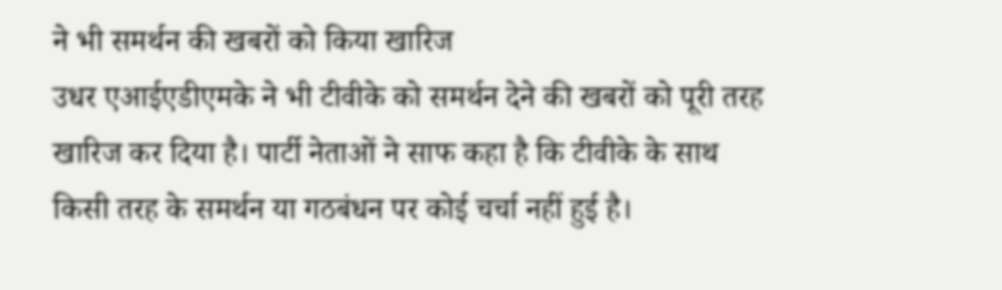ने भी समर्थन की खबरों को किया खारिज
उधर एआईएडीएमके ने भी टीवीके को समर्थन देने की खबरों को पूरी तरह खारिज कर दिया है। पार्टी नेताओं ने साफ कहा है कि टीवीके के साथ किसी तरह के समर्थन या गठबंधन पर कोई चर्चा नहीं हुई है।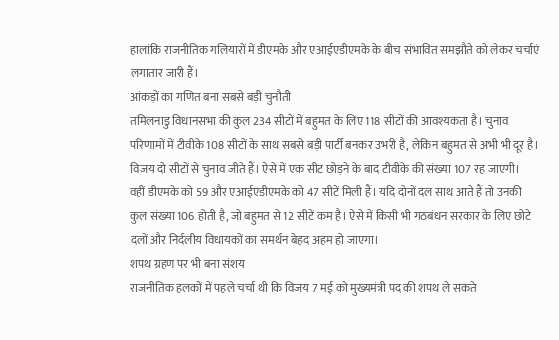हालांकि राजनीतिक गलियारों में डीएमके और एआईएडीएमके के बीच संभावित समझौते को लेकर चर्चाएं लगातार जारी हैं।
आंकड़ों का गणित बना सबसे बड़ी चुनौती
तमिलनाडु विधानसभा की कुल 234 सीटों में बहुमत के लिए 118 सीटों की आवश्यकता है। चुनाव परिणामों में टीवीके 108 सीटों के साथ सबसे बड़ी पार्टी बनकर उभरी है, लेकिन बहुमत से अभी भी दूर है।
विजय दो सीटों से चुनाव जीते हैं। ऐसे में एक सीट छोड़ने के बाद टीवीके की संख्या 107 रह जाएगी।
वहीं डीएमके को 59 और एआईएडीएमके को 47 सीटें मिली हैं। यदि दोनों दल साथ आते हैं तो उनकी कुल संख्या 106 होती है, जो बहुमत से 12 सीटें कम है। ऐसे में किसी भी गठबंधन सरकार के लिए छोटे दलों और निर्दलीय विधायकों का समर्थन बेहद अहम हो जाएगा।
शपथ ग्रहण पर भी बना संशय
राजनीतिक हलकों में पहले चर्चा थी कि विजय 7 मई को मुख्यमंत्री पद की शपथ ले सकते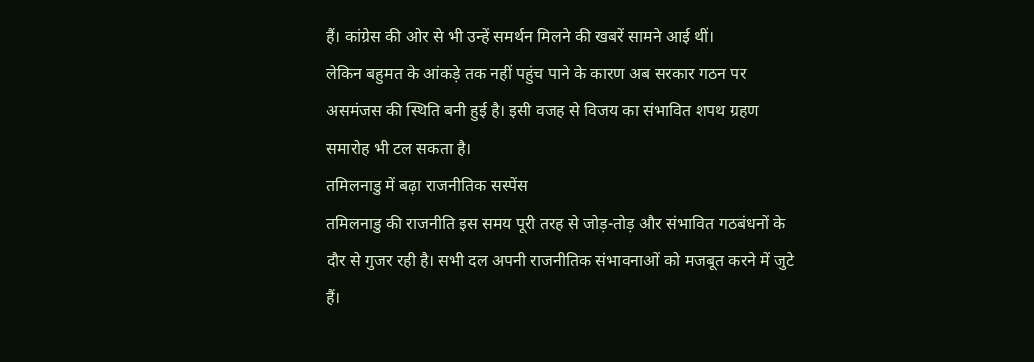हैं। कांग्रेस की ओर से भी उन्हें समर्थन मिलने की खबरें सामने आई थीं।
लेकिन बहुमत के आंकड़े तक नहीं पहुंच पाने के कारण अब सरकार गठन पर असमंजस की स्थिति बनी हुई है। इसी वजह से विजय का संभावित शपथ ग्रहण समारोह भी टल सकता है।
तमिलनाडु में बढ़ा राजनीतिक सस्पेंस
तमिलनाडु की राजनीति इस समय पूरी तरह से जोड़-तोड़ और संभावित गठबंधनों के दौर से गुजर रही है। सभी दल अपनी राजनीतिक संभावनाओं को मजबूत करने में जुटे हैं।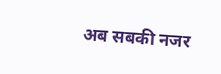अब सबकी नजर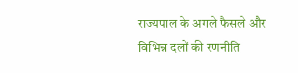राज्यपाल के अगले फैसले और विभिन्न दलों की रणनीति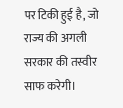पर टिकी हुई है, जो राज्य की अगली सरकार की तस्वीर साफ करेगी।